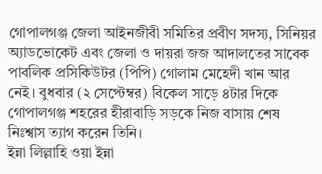গোপালগঞ্জ জেলা আইনজীবী সমিতির প্রবীণ সদস্য, সিনিয়র অ্যাডভোকেট এবং জেলা ও দায়রা জজ আদালতের সাবেক পাবলিক প্রসিকিউটর (পিপি) গোলাম মেহেদী খান আর নেই। বুধবার (২ সেপ্টেম্বর) বিকেল সাড়ে ৪টার দিকে গোপালগঞ্জ শহরের হীরাবাড়ি সড়কে নিজ বাসায় শেষ নিঃশ্বাস ত্যাগ করেন তিনি।
ইন্না লিল্লাহি ওয়া ইন্না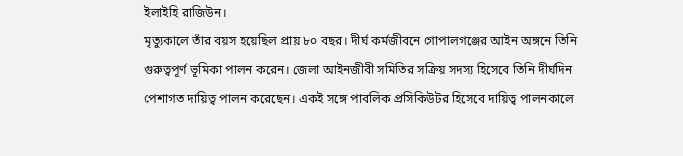ইলাইহি রাজিউন।
মৃত্যুকালে তাঁর বয়স হয়েছিল প্রায় ৮০ বছর। দীর্ঘ কর্মজীবনে গোপালগঞ্জের আইন অঙ্গনে তিনি গুরুত্বপূর্ণ ভূমিকা পালন করেন। জেলা আইনজীবী সমিতির সক্রিয় সদস্য হিসেবে তিনি দীর্ঘদিন পেশাগত দায়িত্ব পালন করেছেন। একই সঙ্গে পাবলিক প্রসিকিউটর হিসেবে দায়িত্ব পালনকালে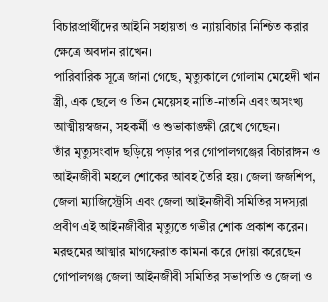বিচারপ্রার্থীদের আইনি সহায়তা ও ন্যায়বিচার নিশ্চিত করার ক্ষেত্রে অবদান রাখেন।
পারিবারিক সূত্রে জানা গেছে, মৃত্যুকালে গোলাম মেহেদী খান স্ত্রী, এক ছেলে ও তিন মেয়েসহ নাতি-নাতনি এবং অসংখ্য আত্মীয়স্বজন, সহকর্মী ও শুভাকাঙ্ক্ষী রেখে গেছেন।
তাঁর মৃত্যুসংবাদ ছড়িয়ে পড়ার পর গোপালগঞ্জের বিচারাঙ্গন ও আইনজীবী মহলে শোকের আবহ তৈরি হয়। জেলা জজশিপ, জেলা ম্যাজিস্ট্রেসি এবং জেলা আইনজীবী সমিতির সদস্যরা প্রবীণ এই আইনজীবীর মৃত্যুতে গভীর শোক প্রকাশ করেন।
মরহুমের আত্মার মাগফেরাত কামনা করে দোয়া করেছেন গোপালগঞ্জ জেলা আইনজীবী সমিতির সভাপতি ও জেলা ও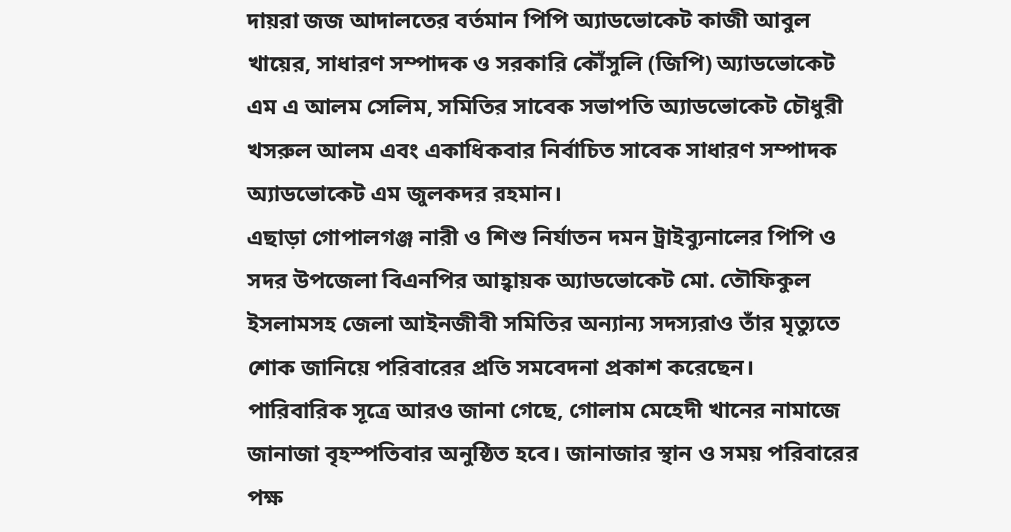দায়রা জজ আদালতের বর্তমান পিপি অ্যাডভোকেট কাজী আবুল খায়ের, সাধারণ সম্পাদক ও সরকারি কৌঁসুলি (জিপি) অ্যাডভোকেট এম এ আলম সেলিম, সমিতির সাবেক সভাপতি অ্যাডভোকেট চৌধুরী খসরুল আলম এবং একাধিকবার নির্বাচিত সাবেক সাধারণ সম্পাদক অ্যাডভোকেট এম জুলকদর রহমান।
এছাড়া গোপালগঞ্জ নারী ও শিশু নির্যাতন দমন ট্রাইব্যুনালের পিপি ও সদর উপজেলা বিএনপির আহ্বায়ক অ্যাডভোকেট মো. তৌফিকুল ইসলামসহ জেলা আইনজীবী সমিতির অন্যান্য সদস্যরাও তাঁর মৃত্যুতে শোক জানিয়ে পরিবারের প্রতি সমবেদনা প্রকাশ করেছেন।
পারিবারিক সূত্রে আরও জানা গেছে, গোলাম মেহেদী খানের নামাজে জানাজা বৃহস্পতিবার অনুষ্ঠিত হবে। জানাজার স্থান ও সময় পরিবারের পক্ষ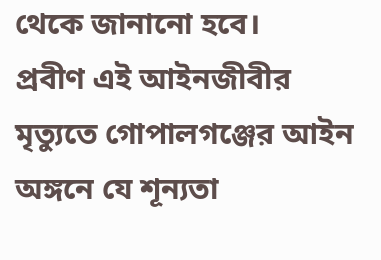থেকে জানানো হবে।
প্রবীণ এই আইনজীবীর মৃত্যুতে গোপালগঞ্জের আইন অঙ্গনে যে শূন্যতা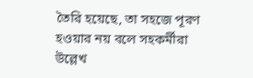তৈরি হয়েছে, তা সহজে পূরণ হওয়ার নয় বলে সহকর্মীরা উল্লেখ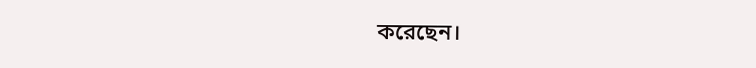করেছেন।